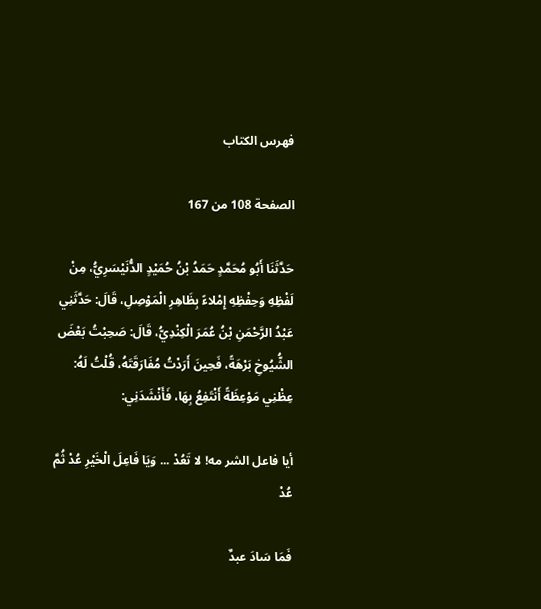فهرس الكتاب

الصفحة 108 من 167

حَدَّثَنَا أَبُو مُحَمَّدٍ حَمَدُ بْنُ حُمَيْدٍ الدُّنَيْسَرِيُّ، مِنْ لَفْظِهِ وَحِفْظِهِ إِمْلاءً بِظَاهِرِ الْمَوْصِلِ، قَالَ: حَدَّثَنِي عَبْدُ الرَّحْمَنِ بْنُ عُمَرَ الْكِنْدِيُّ، قَالَ: صَحِبْتُ بَعْضَ الشُّيُوخِ بَرْهَةً، فَحِينَ أَرَدْتُ مُفَارَقَتَهُ، قُلْتُ لَهُ: عِظْنِي مَوْعِظَةً أَنْتَفِعُ بِهَا، فَأَنْشَدَنِي:

أيا فاعل الشر مه! لا تَعُدْ ... وَيَا فَاعِلَ الْخَيْرِ عُدْ ثُمَّ عُدْ

فَمَا سَادَ عبدٌ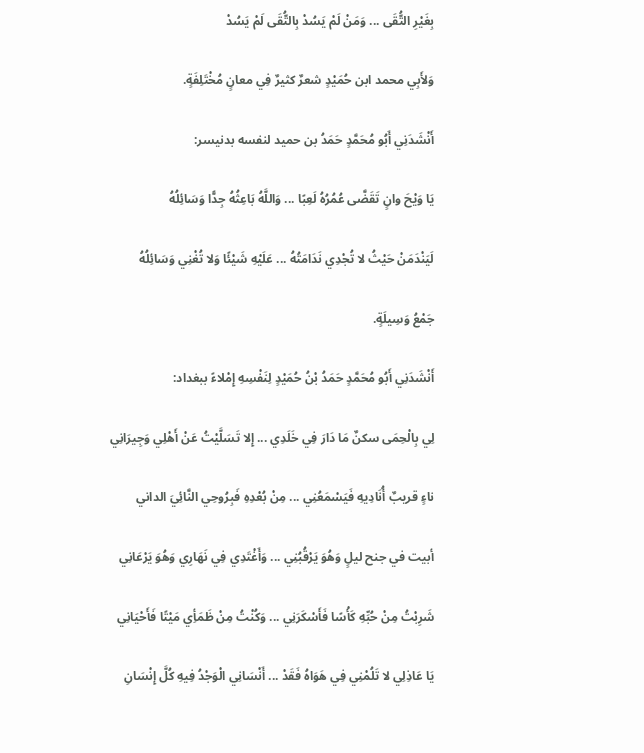بِغَيْرِ التُّقَى ... وَمَنْ لَمْ يَسُدْ بِالتُّقَى لَمْ يَسُدْ

وَلأَبِي محمد ابن حُمَيْدٍ شعرٌ كثيرٌ فِي معانٍ مُخْتَلِفَةٍ.

أَنْشَدَنِي أَبُو مُحَمَّدٍ حَمَدُ بن حميد لنفسه بدنيسر:

يَا وَيْحَ وانٍ تَقَضَّى عُمُرُهُ لَعِبًا ... وَاللَّهُ بَاعِثُهُ جِدًّا وَسَائِلُهُ

لَيَنْدَمَنْ حَيْثُ لا تُجْدِي نَدَامَتُهُ ... عَلَيْهِ شَيْئًا وَلا تُغْنِي وَسَائِلُهُ

جَمْعُ وَسِيلَةٍ.

أَنْشَدَنِي أَبُو مُحَمَّدٍ حَمَدُ بْنُ حُمَيْدٍ لِنَفْسِهِ إِمْلاءً ببغداد:

لِي بِالْحِمَى سكنٌ مَا دَارَ فِي خَلَدِي ... إِلا تَسَلَّيْتُ عَنْ أَهْلِي وَجِيرَانِي

ناءٍ قريبٌ أُنَادِيهِ فَيَسْمَعُنِي ... مِنْ بُعْدِهِ فَبِرُوحِي النَّائِيَ الداني

أبيت في جنح ليلٍ وَهُوَ يَرْقُبُنِي ... وَأَغْتَدِي فِي نَهَارِي وَهُوَ يَرْعَانِي

شَرِبْتُ مِنْ حُبِّهِ كَأْسًا فَأَسْكَرَنِي ... وَكُنْتُ مِنْ ظَمَأِي مَيْتًا فَأَحْيَانِي

يَا عَاذِلِي لا تَلُمْنِي فِي هَوَاهُ فَقَدْ ... أَنْسَانِي الْوَجْدُ فِيهِ كُلَّ إِنْسَانِ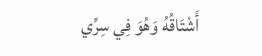أَشْتَاقُهُ وَهُوَ فِي سِرِّي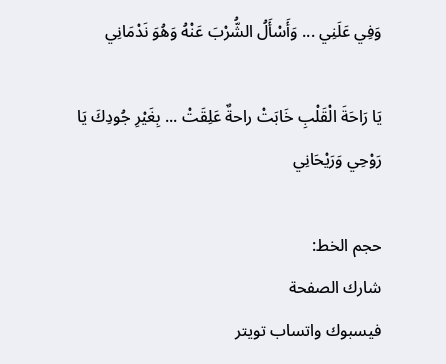وَفِي عَلَنِي ... وَأَسْأَلُ الشُّرْبَ عَنْهُ وَهُوَ نَدْمَانِي

يَا رَاحَةَ الْقَلْبِ خَابَتْ راحةٌ عَلِقَتْ ... بِغَيْرِ جُودِكَ يَا رَوْحِي وَرَيْحَانِي

حجم الخط:
شارك الصفحة
فيسبوك واتساب تويتر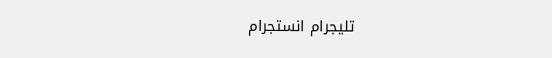تليجرام انستجرام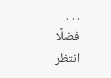. . .
فضلًا انتظر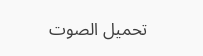تحميل الصوت